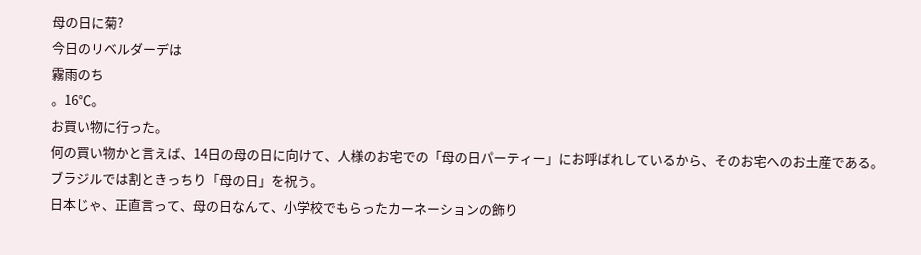母の日に菊?
今日のリベルダーデは
霧雨のち
。16℃。
お買い物に行った。
何の買い物かと言えば、14日の母の日に向けて、人様のお宅での「母の日パーティー」にお呼ばれしているから、そのお宅へのお土産である。
ブラジルでは割ときっちり「母の日」を祝う。
日本じゃ、正直言って、母の日なんて、小学校でもらったカーネーションの飾り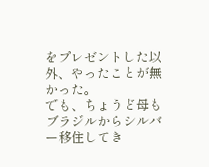をプレゼントした以外、やったことが無かった。
でも、ちょうど母もブラジルからシルバー移住してき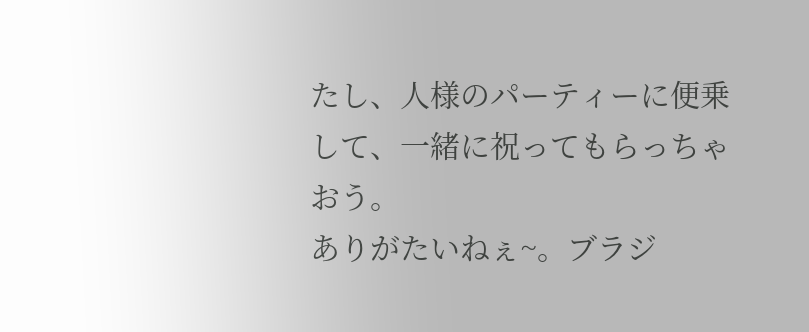たし、人様のパーティーに便乗して、一緒に祝ってもらっちゃおう。
ありがたいねぇ~。ブラジ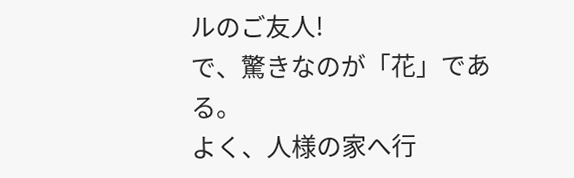ルのご友人!
で、驚きなのが「花」である。
よく、人様の家へ行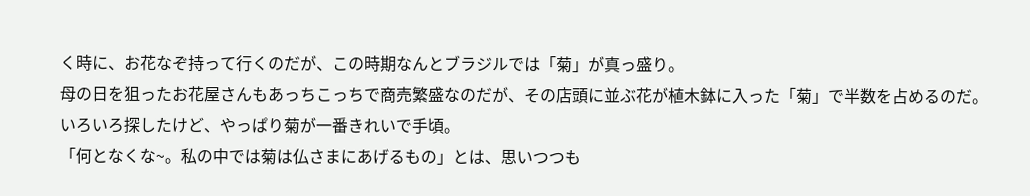く時に、お花なぞ持って行くのだが、この時期なんとブラジルでは「菊」が真っ盛り。
母の日を狙ったお花屋さんもあっちこっちで商売繁盛なのだが、その店頭に並ぶ花が植木鉢に入った「菊」で半数を占めるのだ。
いろいろ探したけど、やっぱり菊が一番きれいで手頃。
「何となくな~。私の中では菊は仏さまにあげるもの」とは、思いつつも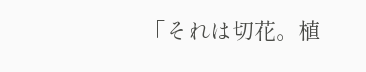「それは切花。植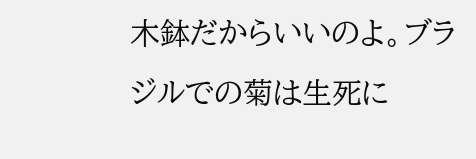木鉢だからいいのよ。ブラジルでの菊は生死に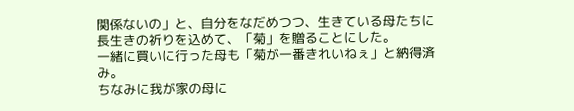関係ないの」と、自分をなだめつつ、生きている母たちに長生きの祈りを込めて、「菊」を贈ることにした。
一緒に買いに行った母も「菊が一番きれいねぇ」と納得済み。
ちなみに我が家の母に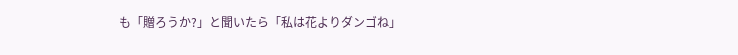も「贈ろうか?」と聞いたら「私は花よりダンゴね」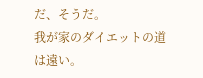だ、そうだ。
我が家のダイエットの道は遠い。